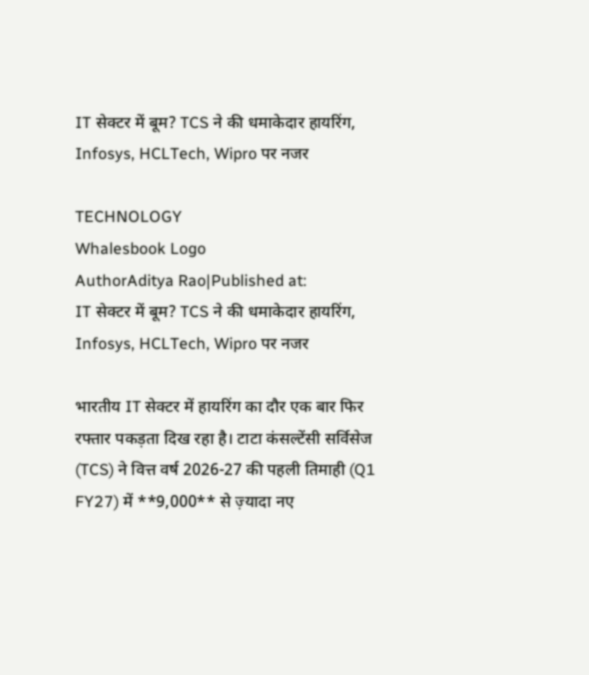IT सेक्टर में बूम? TCS ने की धमाकेदार हायरिंग, Infosys, HCLTech, Wipro पर नजर

TECHNOLOGY
Whalesbook Logo
AuthorAditya Rao|Published at:
IT सेक्टर में बूम? TCS ने की धमाकेदार हायरिंग, Infosys, HCLTech, Wipro पर नजर

भारतीय IT सेक्टर में हायरिंग का दौर एक बार फिर रफ्तार पकड़ता दिख रहा है। टाटा कंसल्टेंसी सर्विसेज (TCS) ने वित्त वर्ष 2026-27 की पहली तिमाही (Q1 FY27) में **9,000** से ज़्यादा नए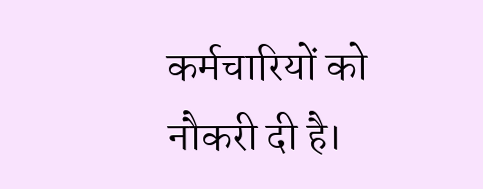कर्मचारियों को नौकरी दी है।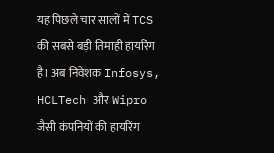यह पिछले चार सालों में TCS की सबसे बड़ी तिमाही हायरिंग है। अब निवेशक Infosys, HCLTech और Wipro जैसी कंपनियों की हायरिंग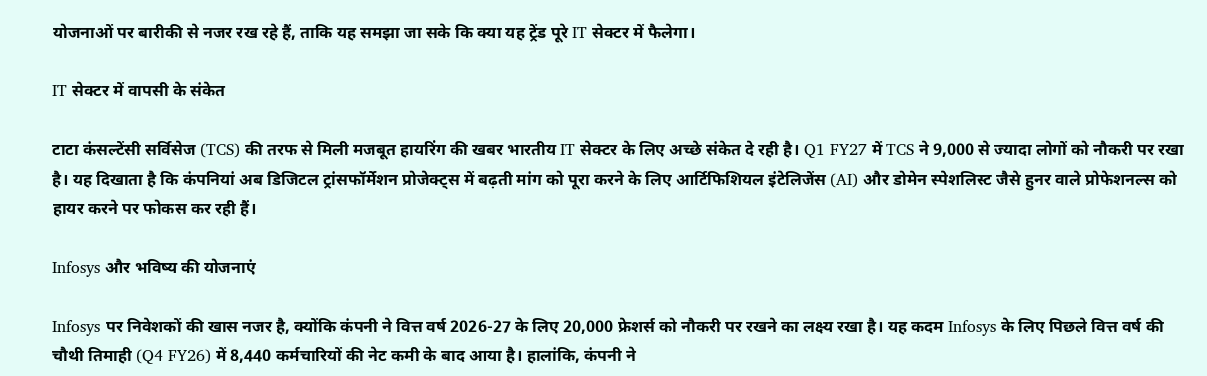योजनाओं पर बारीकी से नजर रख रहे हैं, ताकि यह समझा जा सके कि क्या यह ट्रेंड पूरे IT सेक्टर में फैलेगा।

IT सेक्टर में वापसी के संकेत

टाटा कंसल्टेंसी सर्विसेज (TCS) की तरफ से मिली मजबूत हायरिंग की खबर भारतीय IT सेक्टर के लिए अच्छे संकेत दे रही है। Q1 FY27 में TCS ने 9,000 से ज्यादा लोगों को नौकरी पर रखा है। यह दिखाता है कि कंपनियां अब डिजिटल ट्रांसफॉर्मेशन प्रोजेक्ट्स में बढ़ती मांग को पूरा करने के लिए आर्टिफिशियल इंटेलिजेंस (AI) और डोमेन स्पेशलिस्ट जैसे हुनर वाले प्रोफेशनल्स को हायर करने पर फोकस कर रही हैं।

Infosys और भविष्य की योजनाएं

Infosys पर निवेशकों की खास नजर है, क्योंकि कंपनी ने वित्त वर्ष 2026-27 के लिए 20,000 फ्रेशर्स को नौकरी पर रखने का लक्ष्य रखा है। यह कदम Infosys के लिए पिछले वित्त वर्ष की चौथी तिमाही (Q4 FY26) में 8,440 कर्मचारियों की नेट कमी के बाद आया है। हालांकि, कंपनी ने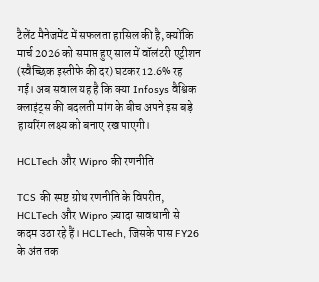टैलेंट मैनेजमेंट में सफलता हासिल की है, क्योंकि मार्च 2026 को समाप्त हुए साल में वॉलंटरी एट्रीशन (स्वैच्छिक इस्तीफे की दर) घटकर 12.6% रह गई। अब सवाल यह है कि क्या Infosys वैश्विक क्लाइंट्स की बदलती मांग के बीच अपने इस बड़े हायरिंग लक्ष्य को बनाए रख पाएगी।

HCLTech और Wipro की रणनीति

TCS की स्पष्ट ग्रोथ रणनीति के विपरीत, HCLTech और Wipro ज़्यादा सावधानी से कदम उठा रहे हैं। HCLTech, जिसके पास FY26 के अंत तक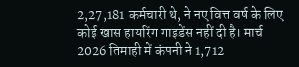2,27,181 कर्मचारी थे, ने नए वित्त वर्ष के लिए कोई खास हायरिंग गाइडेंस नहीं दी है। मार्च 2026 तिमाही में कंपनी ने 1,712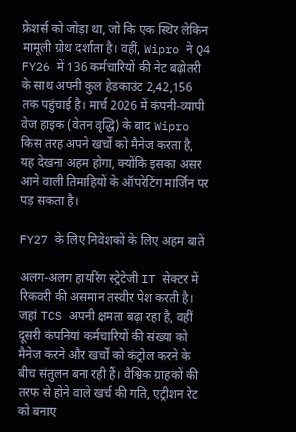फ्रेशर्स को जोड़ा था, जो कि एक स्थिर लेकिन मामूली ग्रोथ दर्शाता है। वहीं, Wipro ने Q4 FY26 में 136 कर्मचारियों की नेट बढ़ोतरी के साथ अपनी कुल हेडकाउंट 2,42,156 तक पहुंचाई है। मार्च 2026 में कंपनी-व्यापी वेज हाइक (वेतन वृद्धि) के बाद Wipro किस तरह अपने खर्चों को मैनेज करता है, यह देखना अहम होगा, क्योंकि इसका असर आने वाली तिमाहियों के ऑपरेटिंग मार्जिन पर पड़ सकता है।

FY27 के लिए निवेशकों के लिए अहम बातें

अलग-अलग हायरिंग स्ट्रेटेजी IT सेक्टर में रिकवरी की असमान तस्वीर पेश करती है। जहां TCS अपनी क्षमता बढ़ा रहा है, वहीं दूसरी कंपनियां कर्मचारियों की संख्या को मैनेज करने और खर्चों को कंट्रोल करने के बीच संतुलन बना रही हैं। वैश्विक ग्राहकों की तरफ से होने वाले खर्च की गति, एट्रीशन रेट को बनाए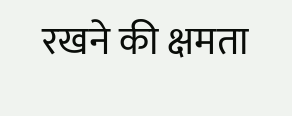रखने की क्षमता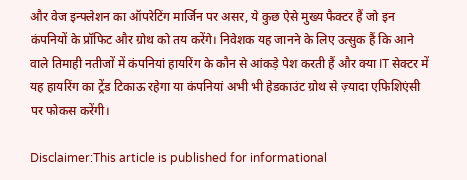और वेज इन्फ्लेशन का ऑपरेटिंग मार्जिन पर असर, ये कुछ ऐसे मुख्य फैक्टर हैं जो इन कंपनियों के प्रॉफिट और ग्रोथ को तय करेंगे। निवेशक यह जानने के लिए उत्सुक हैं कि आने वाले तिमाही नतीजों में कंपनियां हायरिंग के कौन से आंकड़े पेश करती हैं और क्या IT सेक्टर में यह हायरिंग का ट्रेंड टिकाऊ रहेगा या कंपनियां अभी भी हेडकाउंट ग्रोथ से ज़्यादा एफिशिएंसी पर फोकस करेंगी।

Disclaimer:This article is published for informational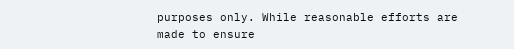purposes only. While reasonable efforts are made to ensure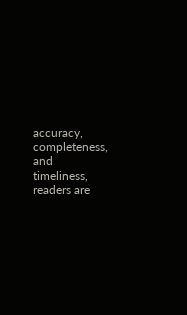accuracy, completeness, and timeliness, readers are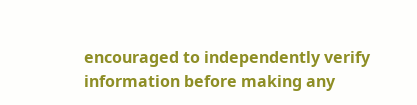encouraged to independently verify information before making any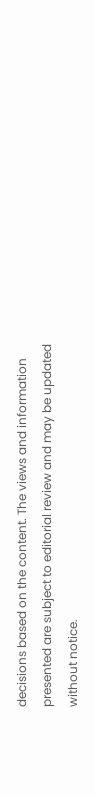decisions based on the content. The views and information presented are subject to editorial review and may be updated without notice.